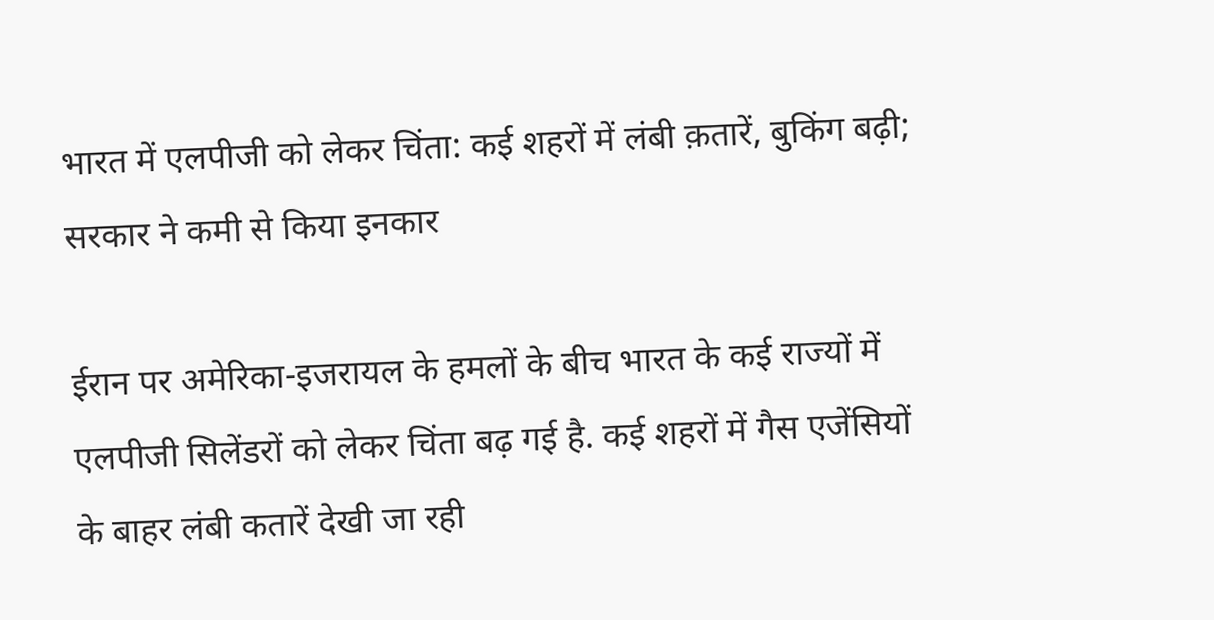भारत में एलपीजी को लेकर चिंता: कई शहरों में लंबी क़तारें, बुकिंग बढ़ी; सरकार ने कमी से किया इनकार

ईरान पर अमेरिका-इजरायल के हमलों के बीच भारत के कई राज्यों में एलपीजी सिलेंडरों को लेकर चिंता बढ़ गई है. कई शहरों में गैस एजेंसियों के बाहर लंबी कतारें देखी जा रही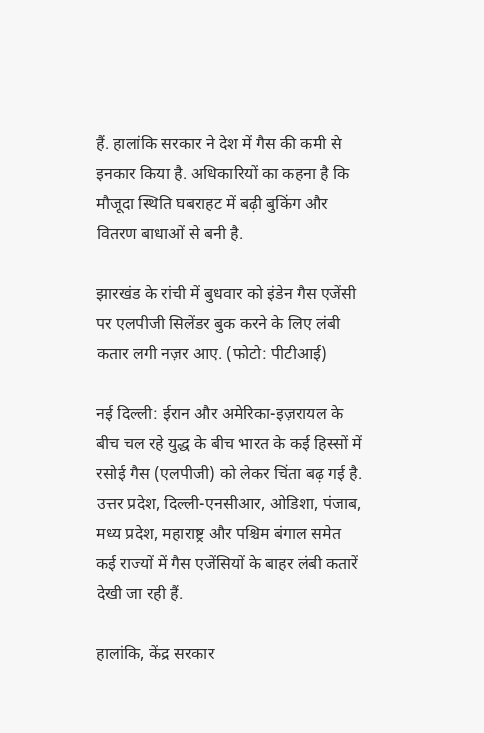हैं. हालांकि सरकार ने देश में गैस की कमी से इनकार किया है. अधिकारियों का कहना है कि मौजूदा स्थिति घबराहट में बढ़ी बुकिंग और वितरण बाधाओं से बनी है.

झारखंड के रांची में बुधवार को इंडेन गैस एजेंसी पर एलपीजी सिलेंडर बुक करने के लिए लंबी कतार लगी नज़र आए. (फोटो: पीटीआई)

नई दिल्ली: ईरान और अमेरिका-इज़रायल के बीच चल रहे युद्ध के बीच भारत के कई हिस्सों में रसोई गैस (एलपीजी) को लेकर चिंता बढ़ गई है. उत्तर प्रदेश, दिल्ली-एनसीआर, ओडिशा, पंजाब, मध्य प्रदेश, महाराष्ट्र और पश्चिम बंगाल समेत कई राज्यों में गैस एजेंसियों के बाहर लंबी कतारें देखी जा रही हैं.

हालांकि, केंद्र सरकार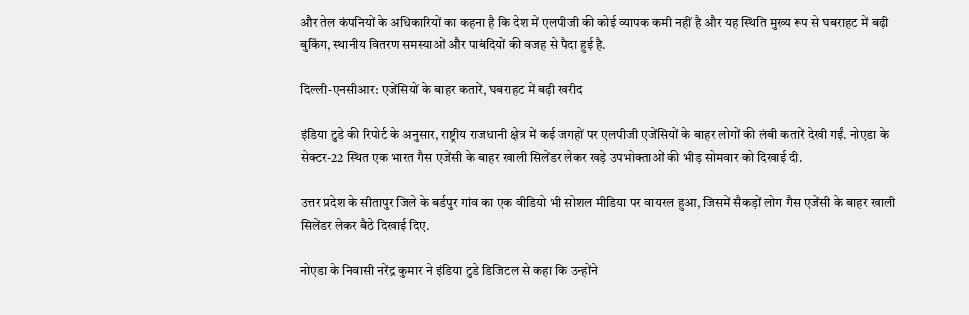और तेल कंपनियों के अधिकारियों का कहना है कि देश में एलपीजी की कोई व्यापक कमी नहीं है और यह स्थिति मुख्य रूप से घबराहट में बढ़ी बुकिंग, स्थानीय वितरण समस्याओं और पाबंदियों की वजह से पैदा हुई है.

दिल्ली-एनसीआर: एजेंसियों के बाहर कतारें, घबराहट में बढ़ी खरीद

इंडिया टुडे की रिपोर्ट के अनुसार, राष्ट्रीय राजधानी क्षेत्र में कई जगहों पर एलपीजी एजेंसियों के बाहर लोगों की लंबी कतारें देखी गईं. नोएडा के सेक्टर-22 स्थित एक भारत गैस एजेंसी के बाहर खाली सिलेंडर लेकर खड़े उपभोक्ताओं की भीड़ सोमवार को दिखाई दी.

उत्तर प्रदेश के सीतापुर जिले के बर्डपुर गांव का एक वीडियो भी सोशल मीडिया पर वायरल हुआ, जिसमें सैकड़ों लोग गैस एजेंसी के बाहर खाली सिलेंडर लेकर बैठे दिखाई दिए.

नोएडा के निवासी नरेंद्र कुमार ने इंडिया टुडे डिजिटल से कहा कि उन्होंने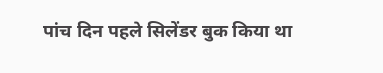पांच दिन पहले सिलेंडर बुक किया था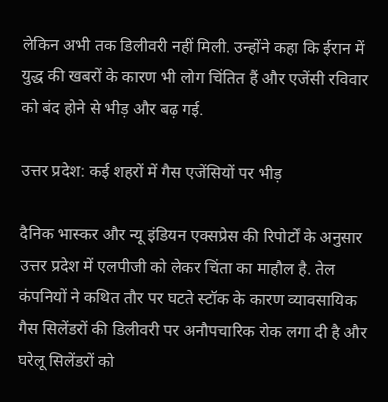लेकिन अभी तक डिलीवरी नहीं मिली. उन्होंने कहा कि ईरान में युद्ध की खबरों के कारण भी लोग चिंतित हैं और एजेंसी रविवार को बंद होने से भीड़ और बढ़ गई.

उत्तर प्रदेश: कई शहरों में गैस एजेंसियों पर भीड़

दैनिक भास्कर और न्यू इंडियन एक्सप्रेस की रिपोर्टों के अनुसार उत्तर प्रदेश में एलपीजी को लेकर चिंता का माहौल है. तेल कंपनियों ने कथित तौर पर घटते स्टॉक के कारण व्यावसायिक गैस सिलेंडरों की डिलीवरी पर अनौपचारिक रोक लगा दी है और घरेलू सिलेंडरों को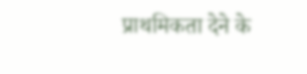प्राथमिकता देने के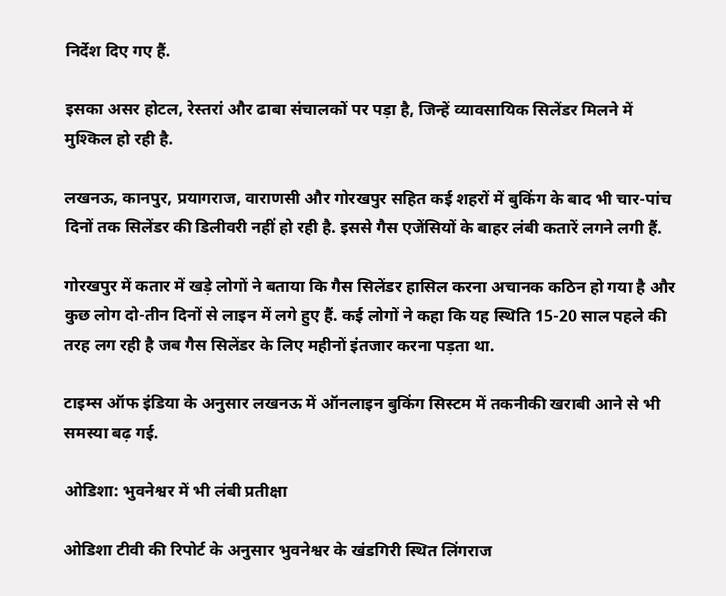निर्देश दिए गए हैं.

इसका असर होटल, रेस्तरां और ढाबा संचालकों पर पड़ा है, जिन्हें व्यावसायिक सिलेंडर मिलने में मुश्किल हो रही है.

लखनऊ, कानपुर, प्रयागराज, वाराणसी और गोरखपुर सहित कई शहरों में बुकिंग के बाद भी चार-पांच दिनों तक सिलेंडर की डिलीवरी नहीं हो रही है. इससे गैस एजेंसियों के बाहर लंबी कतारें लगने लगी हैं.

गोरखपुर में कतार में खड़े लोगों ने बताया कि गैस सिलेंडर हासिल करना अचानक कठिन हो गया है और कुछ लोग दो-तीन दिनों से लाइन में लगे हुए हैं. कई लोगों ने कहा कि यह स्थिति 15-20 साल पहले की तरह लग रही है जब गैस सिलेंडर के लिए महीनों इंतजार करना पड़ता था.

टाइम्स ऑफ इंडिया के अनुसार लखनऊ में ऑनलाइन बुकिंग सिस्टम में तकनीकी खराबी आने से भी समस्या बढ़ गई.

ओडिशा: भुवनेश्वर में भी लंबी प्रतीक्षा

ओडिशा टीवी की रिपोर्ट के अनुसार भुवनेश्वर के खंडगिरी स्थित लिंगराज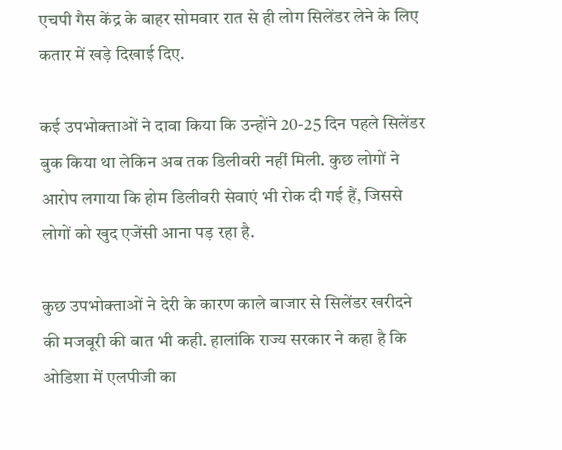एचपी गैस केंद्र के बाहर सोमवार रात से ही लोग सिलेंडर लेने के लिए कतार में खड़े दिखाई दिए.

कई उपभोक्ताओं ने दावा किया कि उन्होंने 20-25 दिन पहले सिलेंडर बुक किया था लेकिन अब तक डिलीवरी नहीं मिली. कुछ लोगों ने आरोप लगाया कि होम डिलीवरी सेवाएं भी रोक दी गई हैं, जिससे लोगों को खुद एजेंसी आना पड़ रहा है.

कुछ उपभोक्ताओं ने देरी के कारण काले बाजार से सिलेंडर खरीदने की मजबूरी की बात भी कही. हालांकि राज्य सरकार ने कहा है कि ओडिशा में एलपीजी का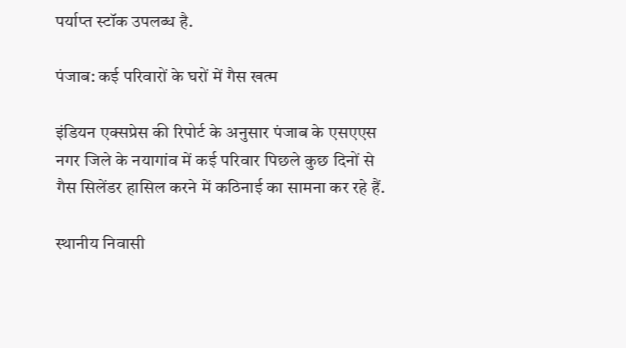पर्याप्त स्टॉक उपलब्ध है.

पंजाब: कई परिवारों के घरों में गैस खत्म

इंडियन एक्सप्रेस की रिपोर्ट के अनुसार पंजाब के एसएएस नगर जिले के नयागांव में कई परिवार पिछले कुछ दिनों से गैस सिलेंडर हासिल करने में कठिनाई का सामना कर रहे हैं.

स्थानीय निवासी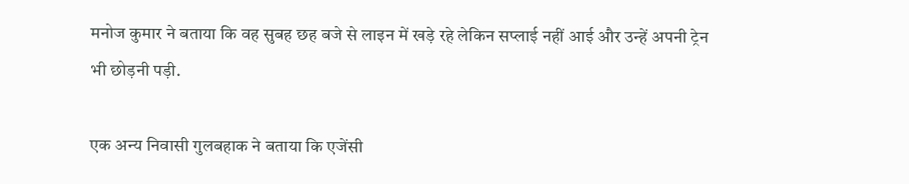मनोज कुमार ने बताया कि वह सुबह छह बजे से लाइन में खड़े रहे लेकिन सप्लाई नहीं आई और उन्हें अपनी ट्रेन भी छोड़नी पड़ी.

एक अन्य निवासी गुलबहाक ने बताया कि एजेंसी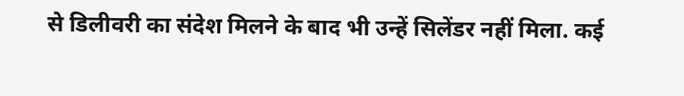से डिलीवरी का संदेश मिलने के बाद भी उन्हें सिलेंडर नहीं मिला. कई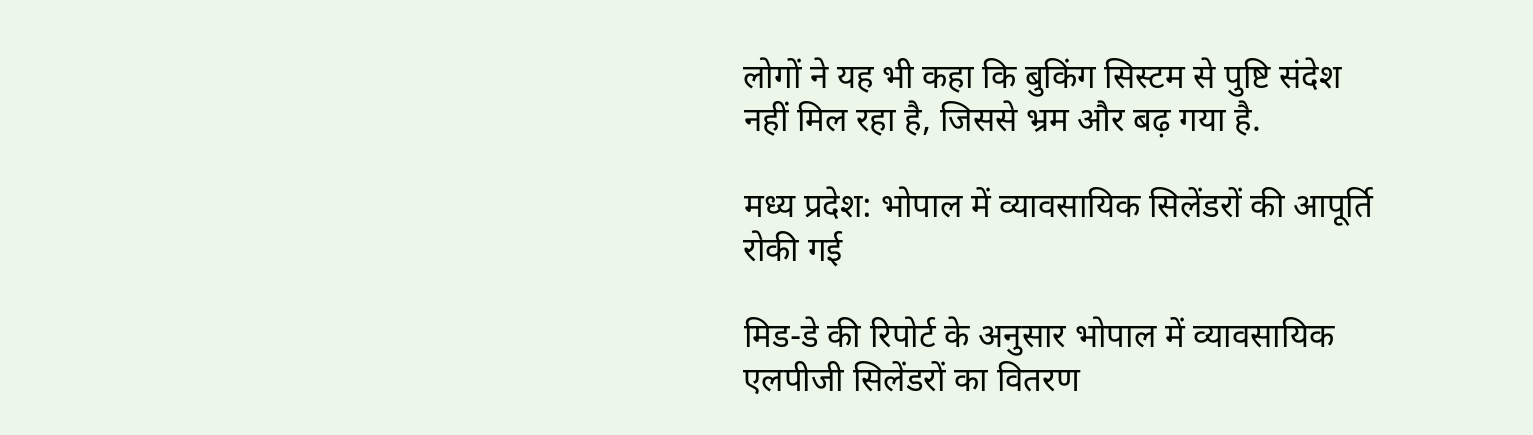लोगों ने यह भी कहा कि बुकिंग सिस्टम से पुष्टि संदेश नहीं मिल रहा है, जिससे भ्रम और बढ़ गया है.

मध्य प्रदेश: भोपाल में व्यावसायिक सिलेंडरों की आपूर्ति रोकी गई

मिड-डे की रिपोर्ट के अनुसार भोपाल में व्यावसायिक एलपीजी सिलेंडरों का वितरण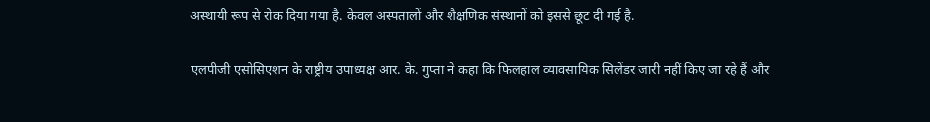अस्थायी रूप से रोक दिया गया है. केवल अस्पतालों और शैक्षणिक संस्थानों को इससे छूट दी गई है.

एलपीजी एसोसिएशन के राष्ट्रीय उपाध्यक्ष आर. के. गुप्ता ने कहा कि फिलहाल व्यावसायिक सिलेंडर जारी नहीं किए जा रहे हैं और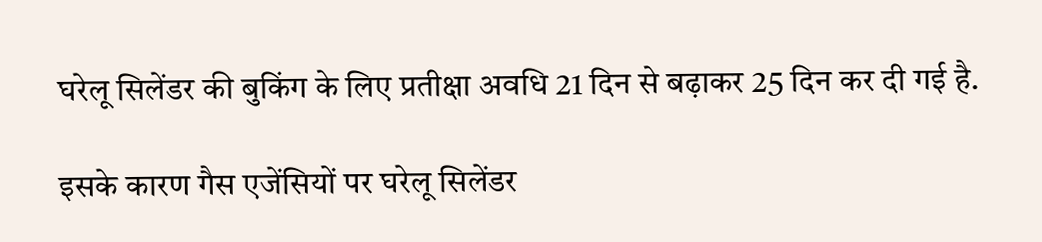घरेलू सिलेंडर की बुकिंग के लिए प्रतीक्षा अवधि 21 दिन से बढ़ाकर 25 दिन कर दी गई है.

इसके कारण गैस एजेंसियों पर घरेलू सिलेंडर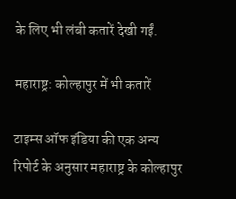के लिए भी लंबी कतारें देखी गईं.

महाराष्ट्र: कोल्हापुर में भी कतारें

टाइम्स ऑफ इंडिया की एक अन्य रिपोर्ट के अनुसार महाराष्ट्र के कोल्हापुर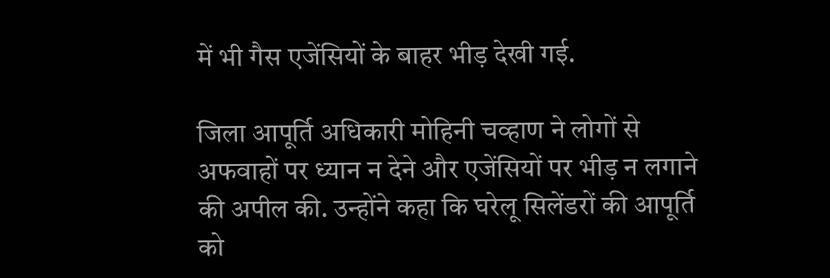में भी गैस एजेंसियों के बाहर भीड़ देखी गई.

जिला आपूर्ति अधिकारी मोहिनी चव्हाण ने लोगों से अफवाहों पर ध्यान न देने और एजेंसियों पर भीड़ न लगाने की अपील की. उन्होंने कहा कि घरेलू सिलेंडरों की आपूर्ति को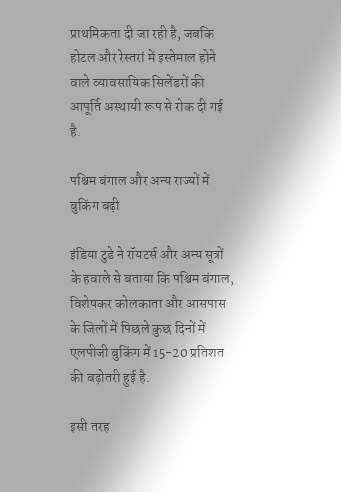प्राथमिकता दी जा रही है, जबकि होटल और रेस्तरां में इस्तेमाल होने वाले व्यावसायिक सिलेंडरों की आपूर्ति अस्थायी रूप से रोक दी गई है.

पश्चिम बंगाल और अन्य राज्यों में बुकिंग बढ़ी

इंडिया टुडे ने रॉयटर्स और अन्य सूत्रों के हवाले से बताया कि पश्चिम बंगाल, विशेषकर कोलकाता और आसपास के जिलों में पिछले कुछ दिनों में एलपीजी बुकिंग में 15-20 प्रतिशत की बढ़ोतरी हुई है.

इसी तरह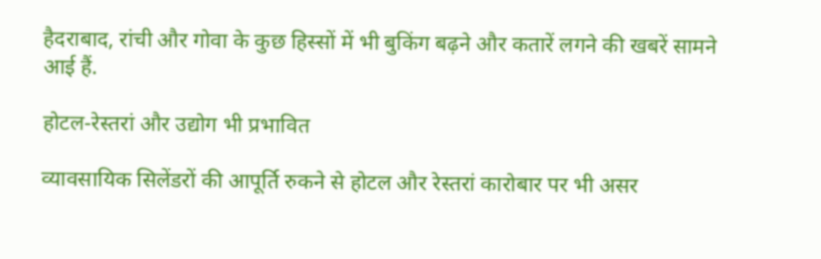हैदराबाद, रांची और गोवा के कुछ हिस्सों में भी बुकिंग बढ़ने और कतारें लगने की खबरें सामने आई हैं.

होटल-रेस्तरां और उद्योग भी प्रभावित

व्यावसायिक सिलेंडरों की आपूर्ति रुकने से होटल और रेस्तरां कारोबार पर भी असर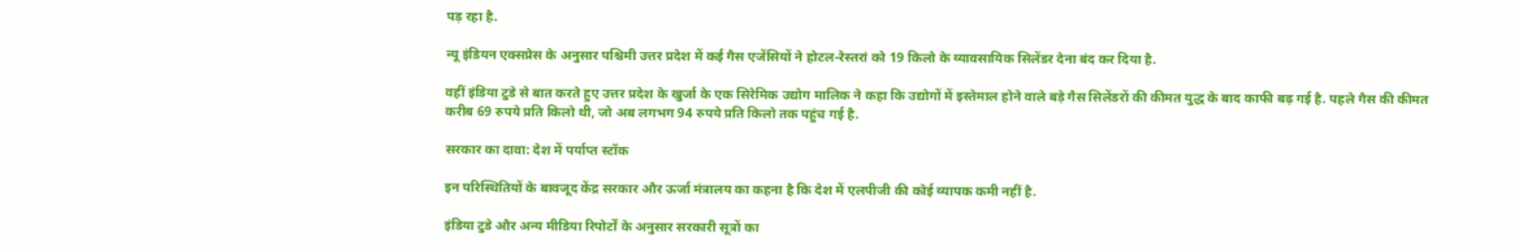पड़ रहा है.

न्यू इंडियन एक्सप्रेस के अनुसार पश्चिमी उत्तर प्रदेश में कई गैस एजेंसियों ने होटल-रेस्तरां को 19 किलो के व्यावसायिक सिलेंडर देना बंद कर दिया है.

वहीं इंडिया टुडे से बात करते हुए उत्तर प्रदेश के खुर्जा के एक सिरेमिक उद्योग मालिक ने कहा कि उद्योगों में इस्तेमाल होने वाले बड़े गैस सिलेंडरों की कीमत युद्ध के बाद काफी बढ़ गई है. पहले गैस की कीमत करीब 69 रुपये प्रति किलो थी, जो अब लगभग 94 रुपये प्रति किलो तक पहुंच गई है.

सरकार का दावा: देश में पर्याप्त स्टॉक

इन परिस्थितियों के बावजूद केंद्र सरकार और ऊर्जा मंत्रालय का कहना है कि देश में एलपीजी की कोई व्यापक कमी नहीं है.

इंडिया टुडे और अन्य मीडिया रिपोर्टों के अनुसार सरकारी सूत्रों का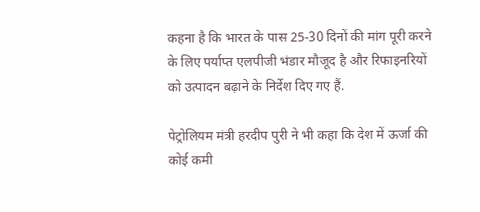कहना है कि भारत के पास 25-30 दिनों की मांग पूरी करने के लिए पर्याप्त एलपीजी भंडार मौजूद है और रिफाइनरियों को उत्पादन बढ़ाने के निर्देश दिए गए हैं.

पेट्रोलियम मंत्री हरदीप पुरी ने भी कहा कि देश में ऊर्जा की कोई कमी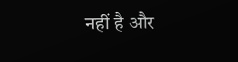नहीं है और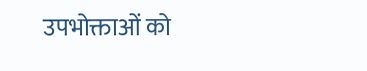उपभोक्ताओं को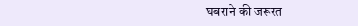घबराने की जरूरत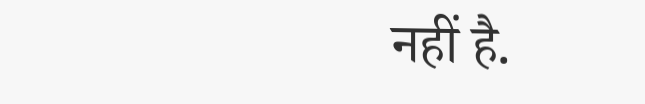नहीं है.